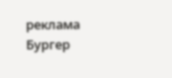реклама
Бургер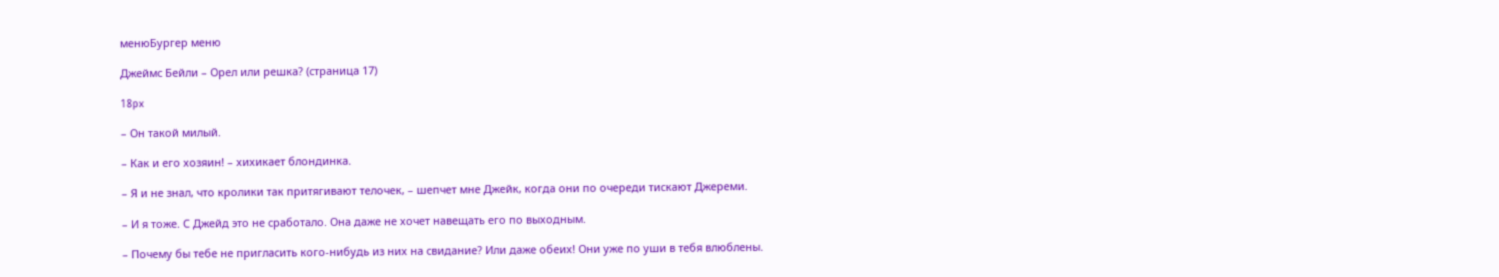менюБургер меню

Джеймс Бейли – Орел или решка? (страница 17)

18px

– Он такой милый.

– Как и его хозяин! – хихикает блондинка.

– Я и не знал, что кролики так притягивают телочек, – шепчет мне Джейк, когда они по очереди тискают Джереми.

– И я тоже. С Джейд это не сработало. Она даже не хочет навещать его по выходным.

– Почему бы тебе не пригласить кого-нибудь из них на свидание? Или даже обеих! Они уже по уши в тебя влюблены.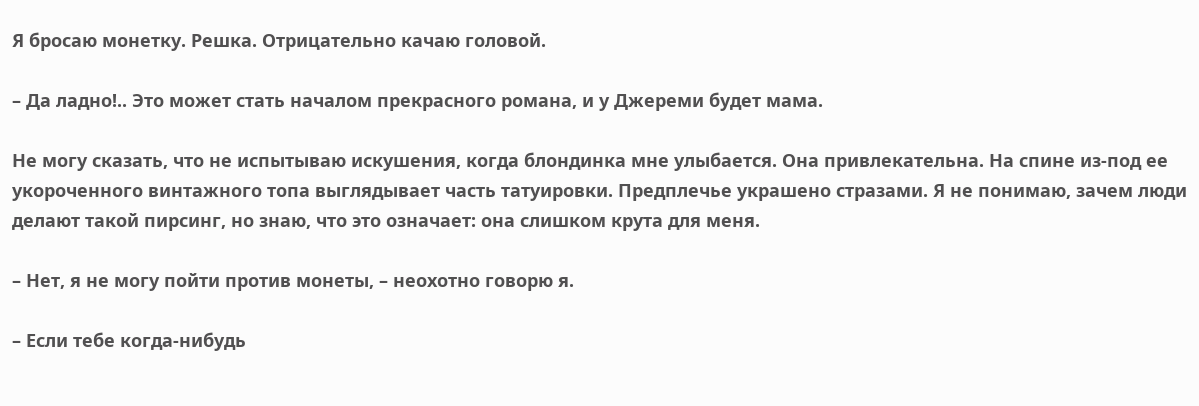Я бросаю монетку. Решка. Отрицательно качаю головой.

– Да ладно!.. Это может стать началом прекрасного романа, и у Джереми будет мама.

Не могу сказать, что не испытываю искушения, когда блондинка мне улыбается. Она привлекательна. На спине из-под ее укороченного винтажного топа выглядывает часть татуировки. Предплечье украшено стразами. Я не понимаю, зачем люди делают такой пирсинг, но знаю, что это означает: она слишком крута для меня.

– Нет, я не могу пойти против монеты, – неохотно говорю я.

– Если тебе когда-нибудь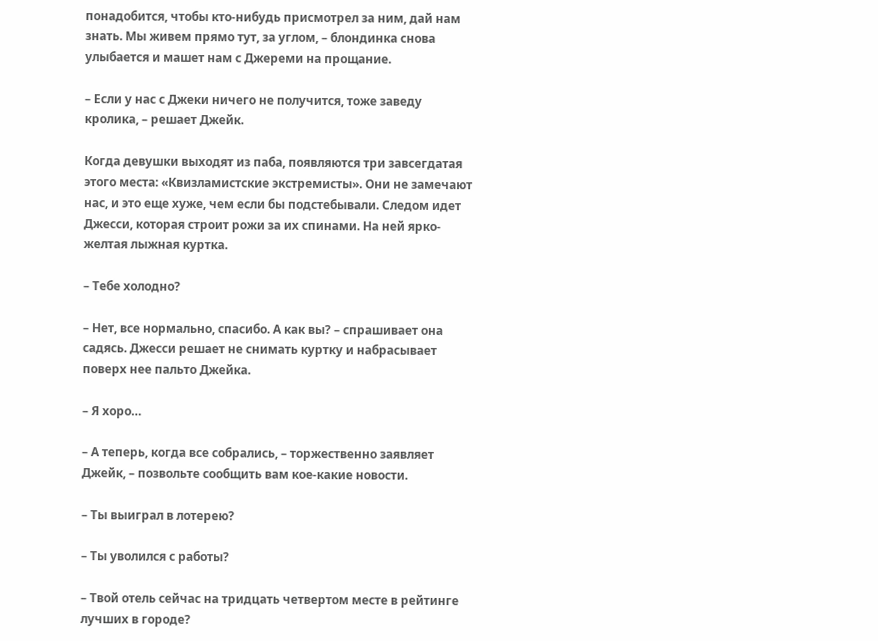понадобится, чтобы кто-нибудь присмотрел за ним, дай нам знать. Мы живем прямо тут, за углом, – блондинка снова улыбается и машет нам с Джереми на прощание.

– Если у нас с Джеки ничего не получится, тоже заведу кролика, – решает Джейк.

Когда девушки выходят из паба, появляются три завсегдатая этого места: «Квизламистские экстремисты». Они не замечают нас, и это еще хуже, чем если бы подстебывали. Следом идет Джесси, которая строит рожи за их спинами. На ней ярко-желтая лыжная куртка.

– Тебе холодно?

– Нет, все нормально, спасибо. А как вы? – спрашивает она садясь. Джесси решает не снимать куртку и набрасывает поверх нее пальто Джейка.

– Я хоро…

– А теперь, когда все собрались, – торжественно заявляет Джейк, – позвольте сообщить вам кое-какие новости.

– Ты выиграл в лотерею?

– Ты уволился с работы?

– Твой отель сейчас на тридцать четвертом месте в рейтинге лучших в городе?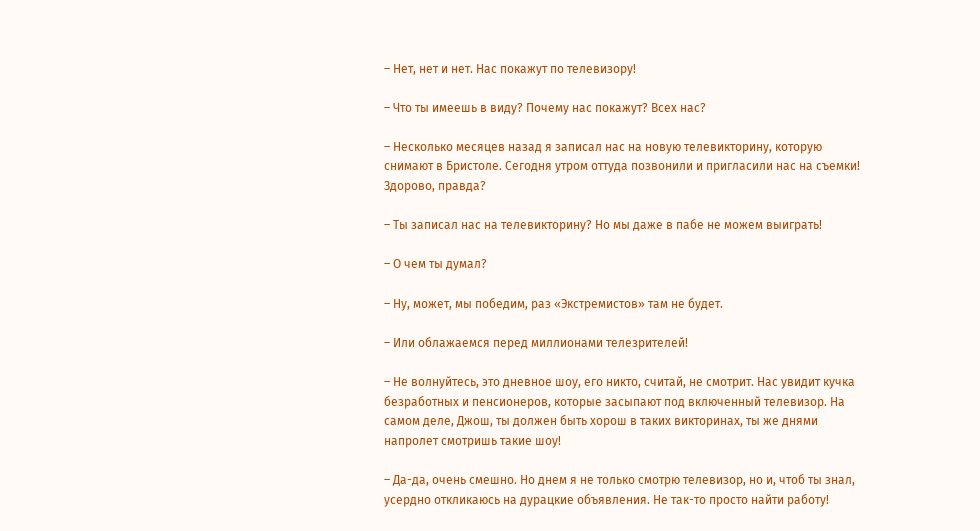– Нет, нет и нет. Нас покажут по телевизору!

– Что ты имеешь в виду? Почему нас покажут? Всех нас?

– Несколько месяцев назад я записал нас на новую телевикторину, которую снимают в Бристоле. Сегодня утром оттуда позвонили и пригласили нас на съемки! Здорово, правда?

– Ты записал нас на телевикторину? Но мы даже в пабе не можем выиграть!

– О чем ты думал?

– Ну, может, мы победим, раз «Экстремистов» там не будет.

– Или облажаемся перед миллионами телезрителей!

– Не волнуйтесь, это дневное шоу, его никто, считай, не смотрит. Нас увидит кучка безработных и пенсионеров, которые засыпают под включенный телевизор. На самом деле, Джош, ты должен быть хорош в таких викторинах, ты же днями напролет смотришь такие шоу!

– Да-да, очень смешно. Но днем я не только смотрю телевизор, но и, чтоб ты знал, усердно откликаюсь на дурацкие объявления. Не так-то просто найти работу!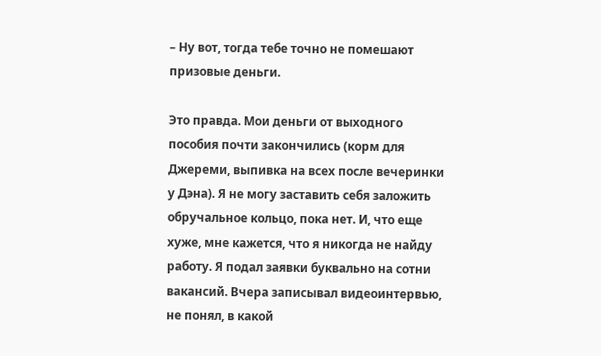– Ну вот, тогда тебе точно не помешают призовые деньги.

Это правда. Мои деньги от выходного пособия почти закончились (корм для Джереми, выпивка на всех после вечеринки у Дэна). Я не могу заставить себя заложить обручальное кольцо, пока нет. И, что еще хуже, мне кажется, что я никогда не найду работу. Я подал заявки буквально на сотни вакансий. Вчера записывал видеоинтервью, не понял, в какой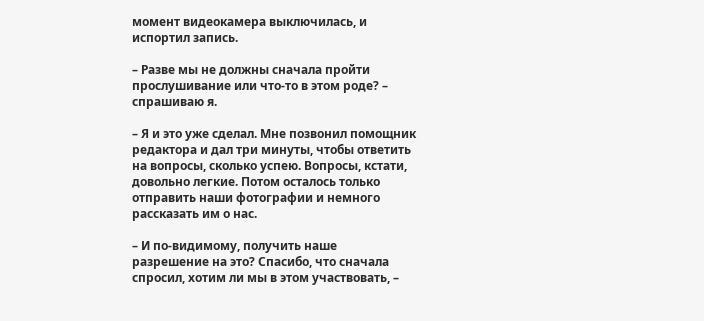момент видеокамера выключилась, и испортил запись.

– Разве мы не должны сначала пройти прослушивание или что-то в этом роде? – спрашиваю я.

– Я и это уже сделал. Мне позвонил помощник редактора и дал три минуты, чтобы ответить на вопросы, сколько успею. Вопросы, кстати, довольно легкие. Потом осталось только отправить наши фотографии и немного рассказать им о нас.

– И по-видимому, получить наше разрешение на это? Спасибо, что сначала спросил, хотим ли мы в этом участвовать, –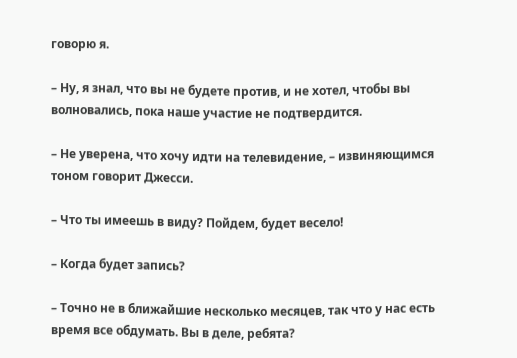говорю я.

– Ну, я знал, что вы не будете против, и не хотел, чтобы вы волновались, пока наше участие не подтвердится.

– Не уверена, что хочу идти на телевидение, – извиняющимся тоном говорит Джесси.

– Что ты имеешь в виду? Пойдем, будет весело!

– Когда будет запись?

– Точно не в ближайшие несколько месяцев, так что у нас есть время все обдумать. Вы в деле, ребята?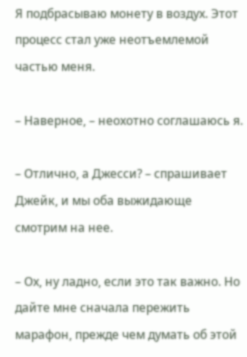Я подбрасываю монету в воздух. Этот процесс стал уже неотъемлемой частью меня.

– Наверное, – неохотно соглашаюсь я.

– Отлично, а Джесси? – спрашивает Джейк, и мы оба выжидающе смотрим на нее.

– Ох, ну ладно, если это так важно. Но дайте мне сначала пережить марафон, прежде чем думать об этой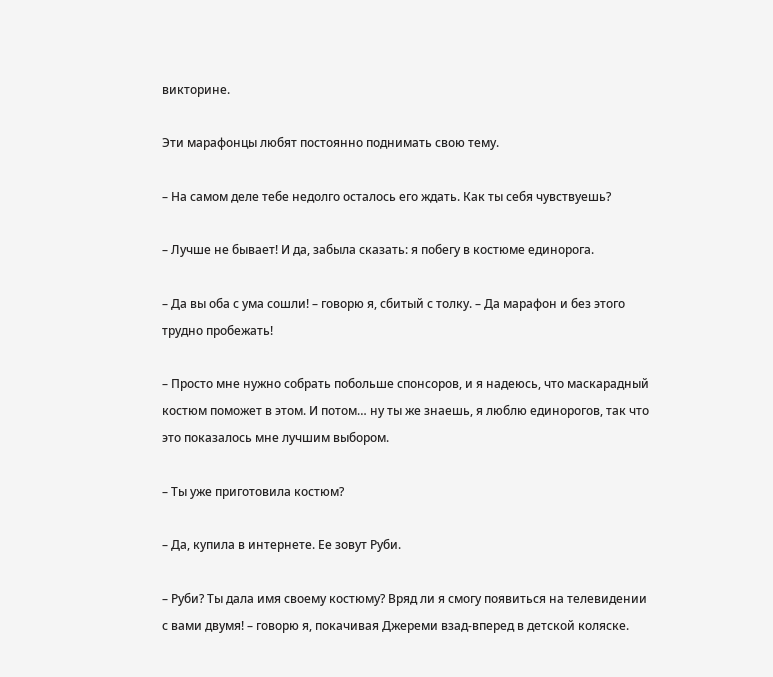викторине.

Эти марафонцы любят постоянно поднимать свою тему.

– На самом деле тебе недолго осталось его ждать. Как ты себя чувствуешь?

– Лучше не бывает! И да, забыла сказать: я побегу в костюме единорога.

– Да вы оба с ума сошли! – говорю я, сбитый с толку. – Да марафон и без этого трудно пробежать!

– Просто мне нужно собрать побольше спонсоров, и я надеюсь, что маскарадный костюм поможет в этом. И потом… ну ты же знаешь, я люблю единорогов, так что это показалось мне лучшим выбором.

– Ты уже приготовила костюм?

– Да, купила в интернете. Ее зовут Руби.

– Руби? Ты дала имя своему костюму? Вряд ли я смогу появиться на телевидении с вами двумя! – говорю я, покачивая Джереми взад-вперед в детской коляске.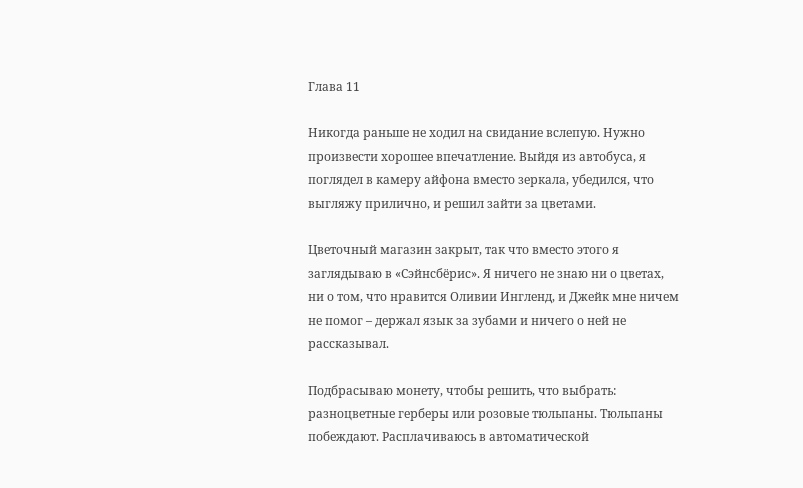Глава 11

Никогда раньше не ходил на свидание вслепую. Нужно произвести хорошее впечатление. Выйдя из автобуса, я поглядел в камеру айфона вместо зеркала, убедился, что выгляжу прилично, и решил зайти за цветами.

Цветочный магазин закрыт, так что вместо этого я заглядываю в «Сэйнсбёрис». Я ничего не знаю ни о цветах, ни о том, что нравится Оливии Ингленд, и Джейк мне ничем не помог – держал язык за зубами и ничего о ней не рассказывал.

Подбрасываю монету, чтобы решить, что выбрать: разноцветные герберы или розовые тюльпаны. Тюльпаны побеждают. Расплачиваюсь в автоматической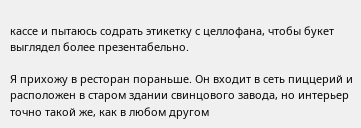кассе и пытаюсь содрать этикетку с целлофана, чтобы букет выглядел более презентабельно.

Я прихожу в ресторан пораньше. Он входит в сеть пиццерий и расположен в старом здании свинцового завода, но интерьер точно такой же, как в любом другом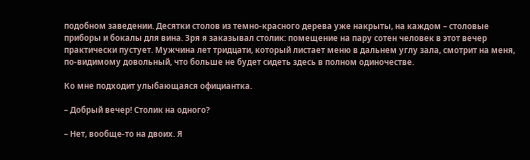подобном заведении. Десятки столов из темно-красного дерева уже накрыты, на каждом – столовые приборы и бокалы для вина. Зря я заказывал столик: помещение на пару сотен человек в этот вечер практически пустует. Мужчина лет тридцати, который листает меню в дальнем углу зала, смотрит на меня, по-видимому довольный, что больше не будет сидеть здесь в полном одиночестве.

Ко мне подходит улыбающаяся официантка.

– Добрый вечер! Столик на одного?

– Нет, вообще-то на двоих. Я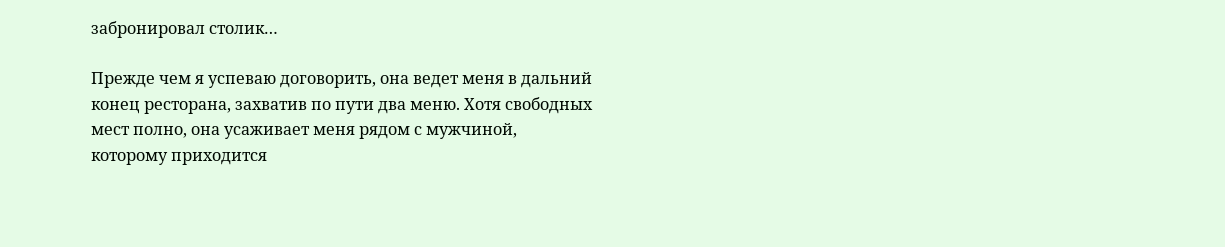забронировал столик…

Прежде чем я успеваю договорить, она ведет меня в дальний конец ресторана, захватив по пути два меню. Хотя свободных мест полно, она усаживает меня рядом с мужчиной, которому приходится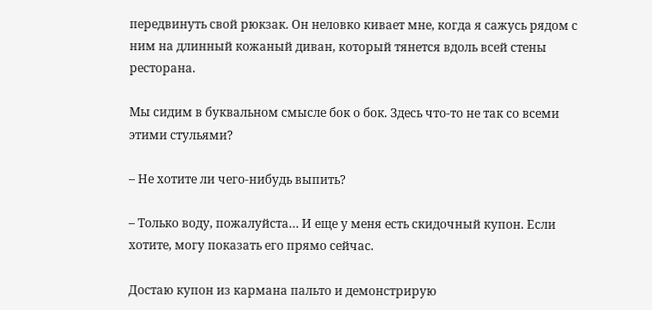передвинуть свой рюкзак. Он неловко кивает мне, когда я сажусь рядом с ним на длинный кожаный диван, который тянется вдоль всей стены ресторана.

Мы сидим в буквальном смысле бок о бок. Здесь что-то не так со всеми этими стульями?

– Не хотите ли чего-нибудь выпить?

– Только воду, пожалуйста… И еще у меня есть скидочный купон. Если хотите, могу показать его прямо сейчас.

Достаю купон из кармана пальто и демонстрирую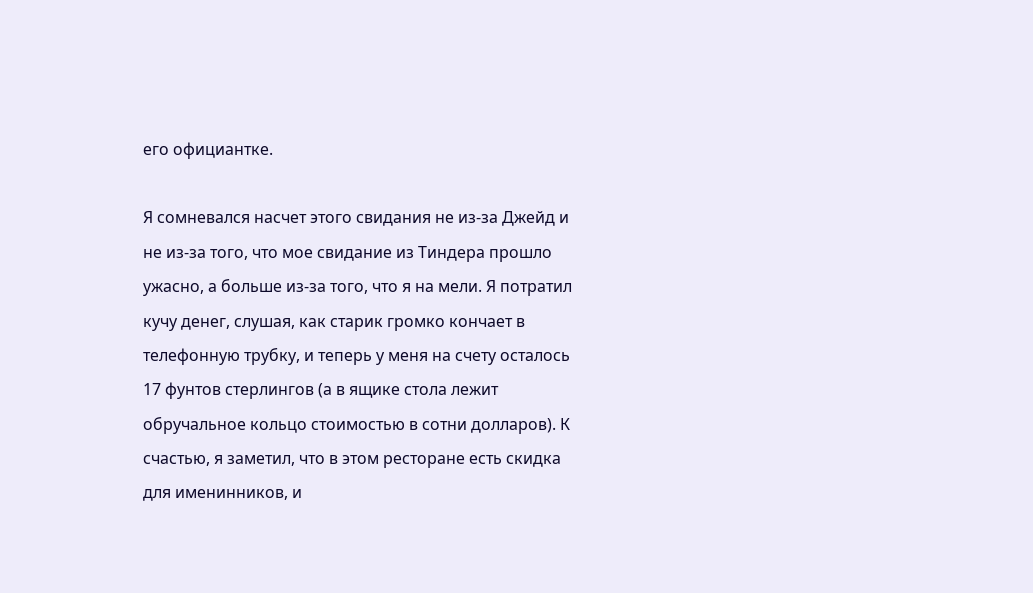его официантке.

Я сомневался насчет этого свидания не из-за Джейд и не из-за того, что мое свидание из Тиндера прошло ужасно, а больше из-за того, что я на мели. Я потратил кучу денег, слушая, как старик громко кончает в телефонную трубку, и теперь у меня на счету осталось 17 фунтов стерлингов (а в ящике стола лежит обручальное кольцо стоимостью в сотни долларов). К счастью, я заметил, что в этом ресторане есть скидка для именинников, и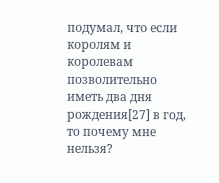подумал, что если королям и королевам позволительно иметь два дня рождения[27] в год, то почему мне нельзя?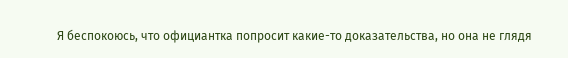Я беспокоюсь, что официантка попросит какие-то доказательства, но она не глядя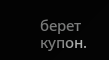берет купон.